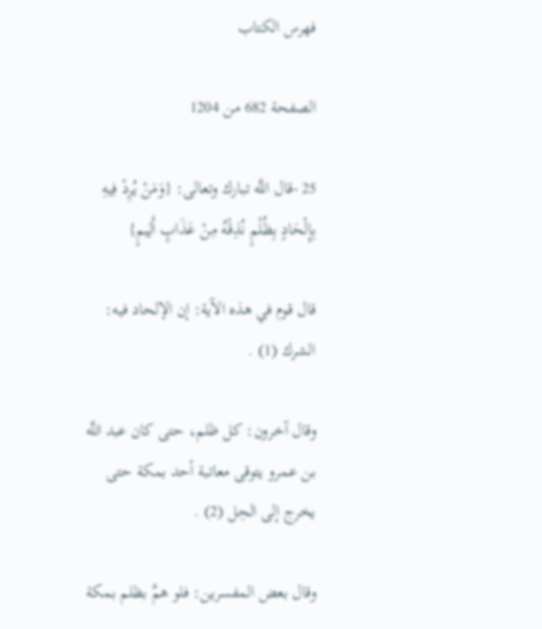فهرس الكتاب

الصفحة 682 من 1204

25 -قال اللَّه تبارك وتعالى: {وَمَنْ يُرِدْ فِيهِ بِإِلْحَادٍ بِظُلْمٍ نُذِقْهُ مِنْ عَذَابٍ أَلِيمٍ}

قال قوم في هذه الآية: إن الإلحاد فيه: الشرك (1) .

وقال آخرون: كل ظلم، حتى كان عبد اللَّه بن عمرو يتوقى معاتبة أحد بمكة حتى يخرج إلى الحِل (2) .

وقال بعض المفسرين: فلو همَّ بظلم بمكة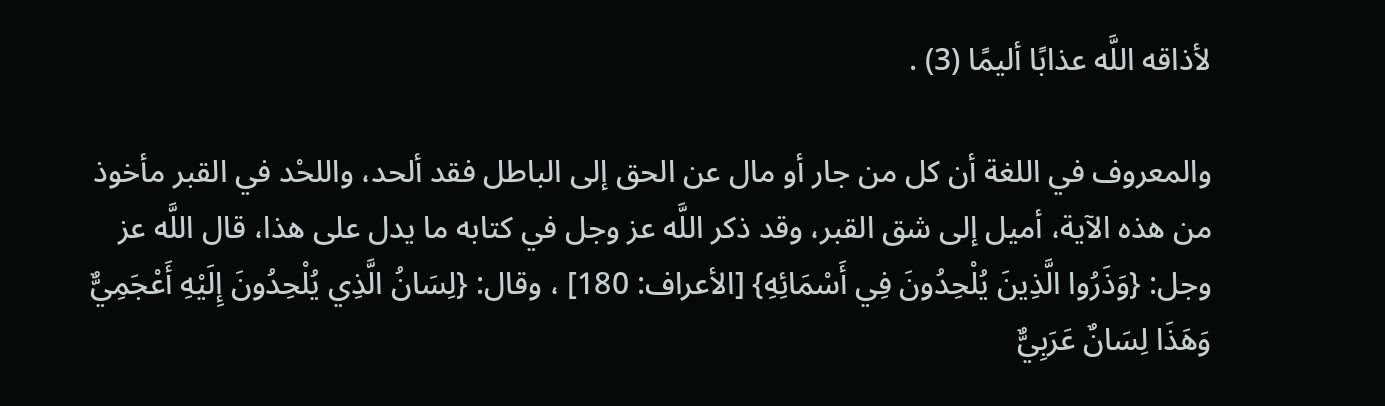لأذاقه اللَّه عذابًا أليمًا (3) .

والمعروف في اللغة أن كل من جار أو مال عن الحق إلى الباطل فقد ألحد، واللحْد في القبر مأخوذ من هذه الآية، أميل إلى شق القبر، وقد ذكر اللَّه عز وجل في كتابه ما يدل على هذا، قال اللَّه عز وجل: {وَذَرُوا الَّذِينَ يُلْحِدُونَ فِي أَسْمَائِهِ} [الأعراف: 180] ، وقال: {لِسَانُ الَّذِي يُلْحِدُونَ إِلَيْهِ أَعْجَمِيٌّ وَهَذَا لِسَانٌ عَرَبِيٌّ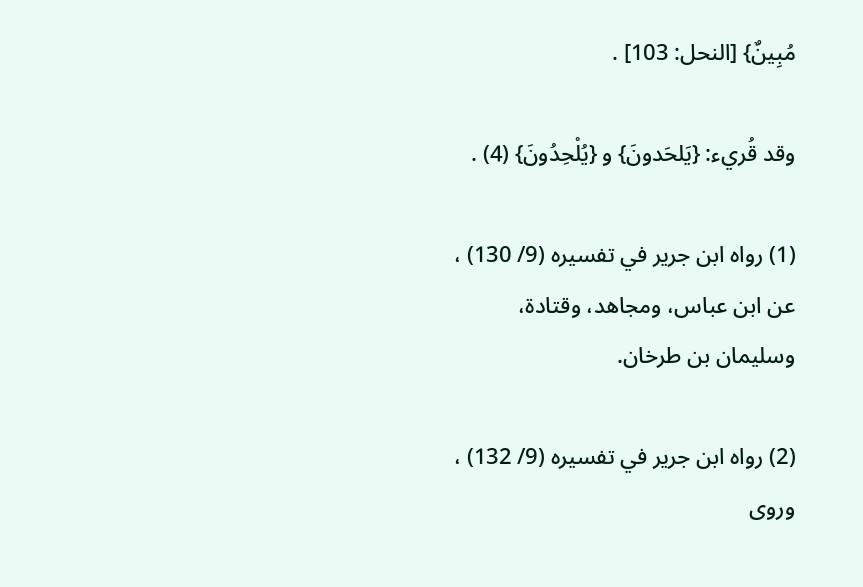مُبِينٌ} [النحل: 103] .

وقد قُريء: {يَلحَدونَ} و {يُلْحِدُونَ} (4) .

(1) رواه ابن جرير في تفسيره (9/ 130) ، عن ابن عباس، ومجاهد، وقتادة، وسليمان بن طرخان.

(2) رواه ابن جرير في تفسيره (9/ 132) ، وروى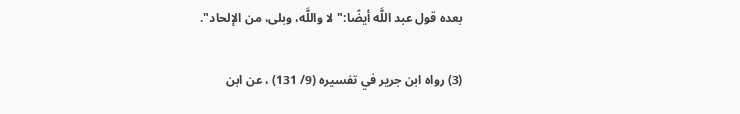بعده قول عبد اللَّه أيضًا:"لا واللَّه، وبلى، من الإلحاد".

(3) رواه ابن جرير في تفسيره (9/ 131) ، عن ابن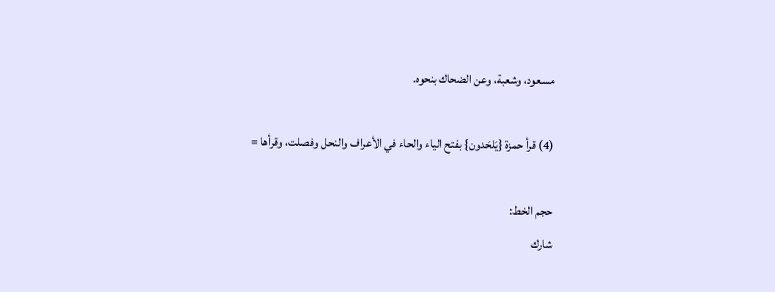مسعود، وشعبة، وعن الضحاك بنحوه.

(4) قرأ حمزة {يَلحَدون} بفتح الياء والحاء في الأعراف والنحل وفصلت، وقرأها =

حجم الخط:
شارك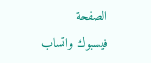الصفحة
فيسبوك واتساب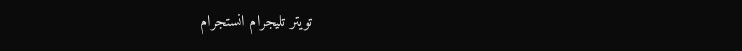تويتر تليجرام انستجرام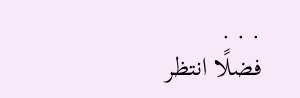. . .
فضلًا انتظر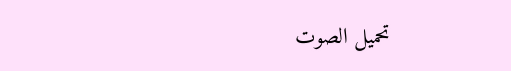تحميل الصوت